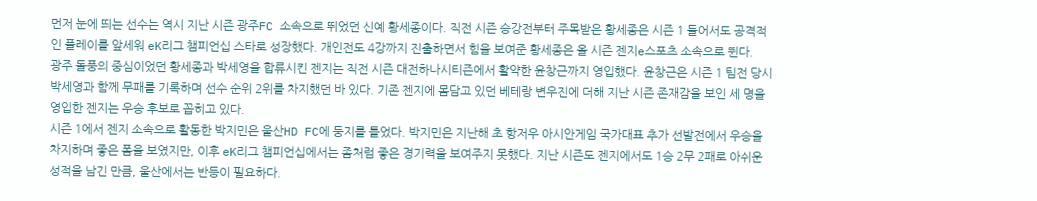먼저 눈에 띄는 선수는 역시 지난 시즌 광주FC 소속으로 뛰었던 신예 황세종이다. 직전 시즌 승강전부터 주목받은 황세종은 시즌 1 들어서도 공격적인 플레이를 앞세워 eK리그 챔피언십 스타로 성장했다. 개인전도 4강까지 진출하면서 힘을 보여준 황세종은 올 시즌 젠지e스포츠 소속으로 뛴다.
광주 돌풍의 중심이었던 황세종과 박세영을 합류시킨 젠지는 직전 시즌 대전하나시티즌에서 활약한 윤창근까지 영입했다. 윤창근은 시즌 1 팀전 당시 박세영과 함께 무패를 기록하며 선수 순위 2위를 차지했던 바 있다. 기존 젠지에 몸담고 있던 베테랑 변우진에 더해 지난 시즌 존재감을 보인 세 명을 영입한 젠지는 우승 후보로 꼽히고 있다.
시즌 1에서 젠지 소속으로 활동한 박지민은 울산HD FC에 둥지를 틀었다. 박지민은 지난해 초 항저우 아시안게임 국가대표 추가 선발전에서 우승을 차지하며 좋은 폼을 보였지만, 이후 eK리그 챔피언십에서는 좀처럼 좋은 경기력을 보여주지 못했다. 지난 시즌도 젠지에서도 1승 2무 2패로 아쉬운 성적을 남긴 만큼, 울산에서는 반등이 필요하다.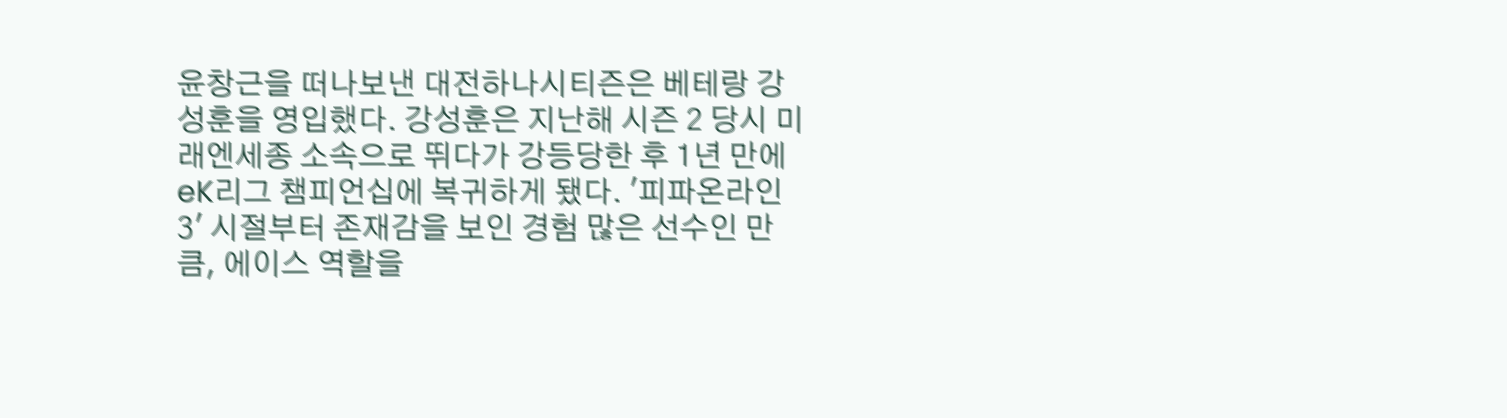윤창근을 떠나보낸 대전하나시티즌은 베테랑 강성훈을 영입했다. 강성훈은 지난해 시즌 2 당시 미래엔세종 소속으로 뛰다가 강등당한 후 1년 만에 eK리그 챔피언십에 복귀하게 됐다. '피파온라인 3' 시절부터 존재감을 보인 경험 많은 선수인 만큼, 에이스 역할을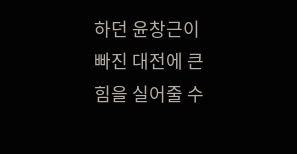하던 윤창근이 빠진 대전에 큰 힘을 실어줄 수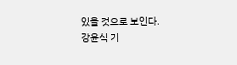있을 것으로 보인다.
강윤식 기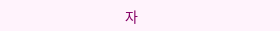자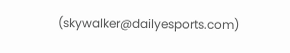(skywalker@dailyesports.com)